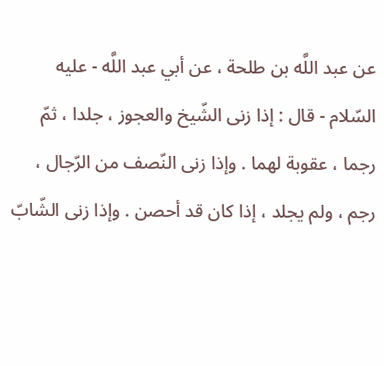عن عبد اللَّه بن طلحة ، عن أبي عبد اللَّه - عليه السّلام - قال : إذا زنى الشّيخ والعجوز ، جلدا ، ثمّ رجما ، عقوبة لهما . وإذا زنى النّصف من الرّجال ، رجم ، ولم يجلد ، إذا كان قد أحصن . وإذا زنى الشّابّ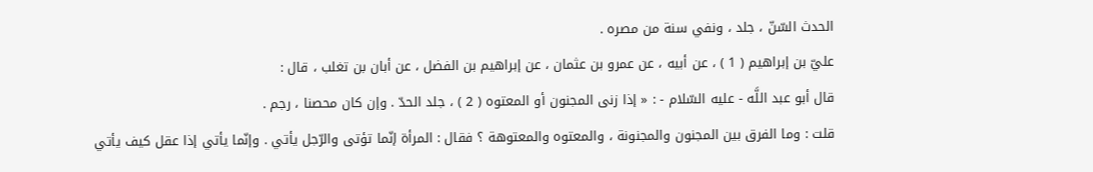الحدث السّنّ ، جلد ، ونفي سنة من مصره .
عليّ بن إبراهيم ( 1 ) ، عن أبيه ، عن عمرو بن عثمان ، عن إبراهيم بن الفضل ، عن أبان بن تغلب ، قال :
قال أبو عبد اللَّه - عليه السّلام - : « إذا زنى المجنون أو المعتوه ( 2 ) ، جلد الحدّ . وإن كان محصنا ، رجم .
قلت : وما الفرق بين المجنون والمجنونة ، والمعتوه والمعتوهة ؟ فقال : المرأة إنّما تؤتى والرّجل يأتي . وإنّما يأتي إذا عقل كيف يأتي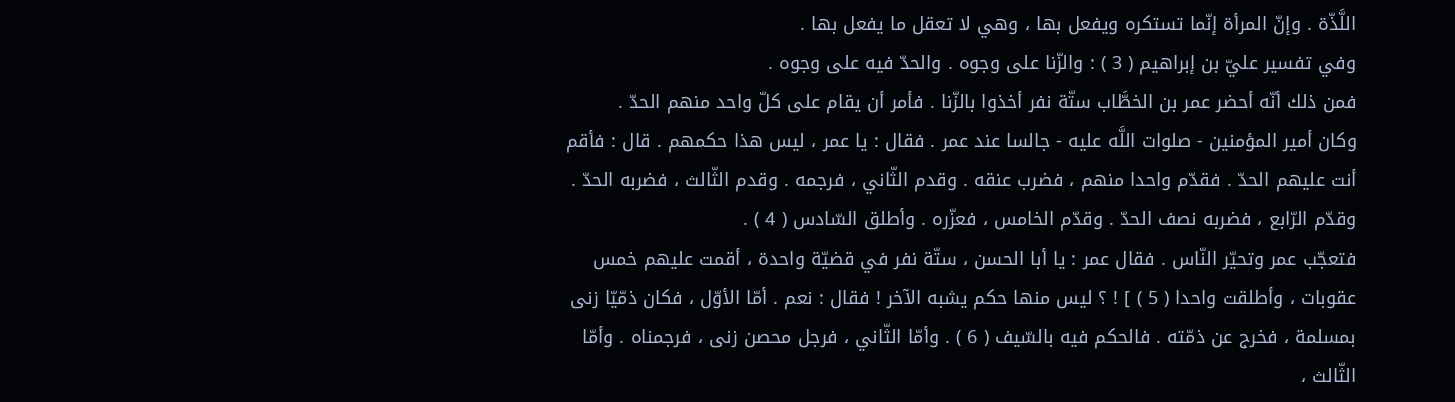اللَّذّة . وإنّ المرأة إنّما تستكره ويفعل بها ، وهي لا تعقل ما يفعل بها .
وفي تفسير عليّ بن إبراهيم ( 3 ) : والزّنا على وجوه . والحدّ فيه على وجوه .
فمن ذلك أنّه أحضر عمر بن الخطَّاب ستّة نفر أخذوا بالزّنا . فأمر أن يقام على كلّ واحد منهم الحدّ .
وكان أمير المؤمنين - صلوات اللَّه عليه - جالسا عند عمر . فقال : يا عمر ، ليس هذا حكمهم . قال : فأقم أنت عليهم الحدّ . فقدّم واحدا منهم ، فضرب عنقه . وقدم الثّاني ، فرجمه . وقدم الثّالث ، فضربه الحدّ . وقدّم الرّابع ، فضربه نصف الحدّ . وقدّم الخامس ، فعزّره . وأطلق السّادس ( 4 ) .
فتعجّب عمر وتحيّر النّاس . فقال عمر : يا أبا الحسن ، ستّة نفر في قضيّة واحدة ، أقمت عليهم خمس عقوبات ، وأطلقت واحدا ( 5 ) ] ! ؟ ليس منها حكم يشبه الآخر ! فقال : نعم . أمّا الأوّل ، فكان ذمّيّا زنى بمسلمة ، فخرج عن ذمّته . فالحكم فيه بالسّيف ( 6 ) . وأمّا الثّاني ، فرجل محصن زنى ، فرجمناه . وأمّا الثّالث ،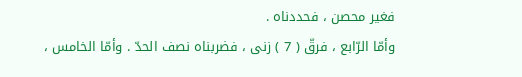فغير محصن ، فحددناه .
وأمّا الرّابع ، فرقّ ( 7 ) زنى ، فضربناه نصف الحدّ . وأمّا الخامس ،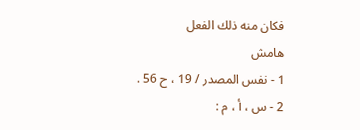فكان منه ذلك الفعل
هامش
1 - نفس المصدر / 19 ، ح 56 .
2 - س ، أ ، م :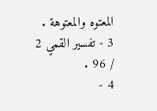المعتوه والمعتوهة .
3 - تفسير القمي 2 / 96 .
4 -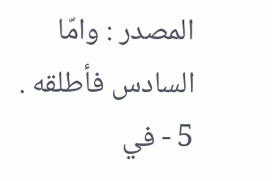المصدر : وامّا السادس فأطلقه .
5 - في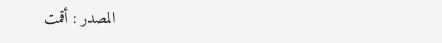المصدر : أقمت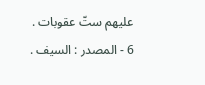عليهم ستّ عقوبات .
6 - المصدر : السيف .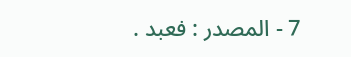7 - المصدر : فعبد .